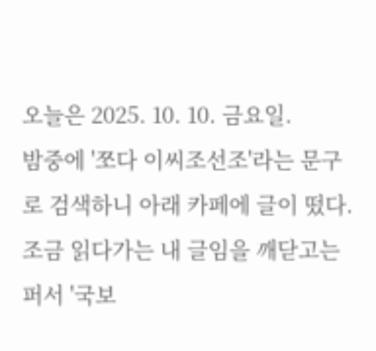오늘은 2025. 10. 10. 금요일.
밤중에 '쪼다 이씨조선조'라는 문구로 검색하니 아래 카페에 글이 떴다.
조금 읽다가는 내 글임을 깨닫고는 퍼서 '국보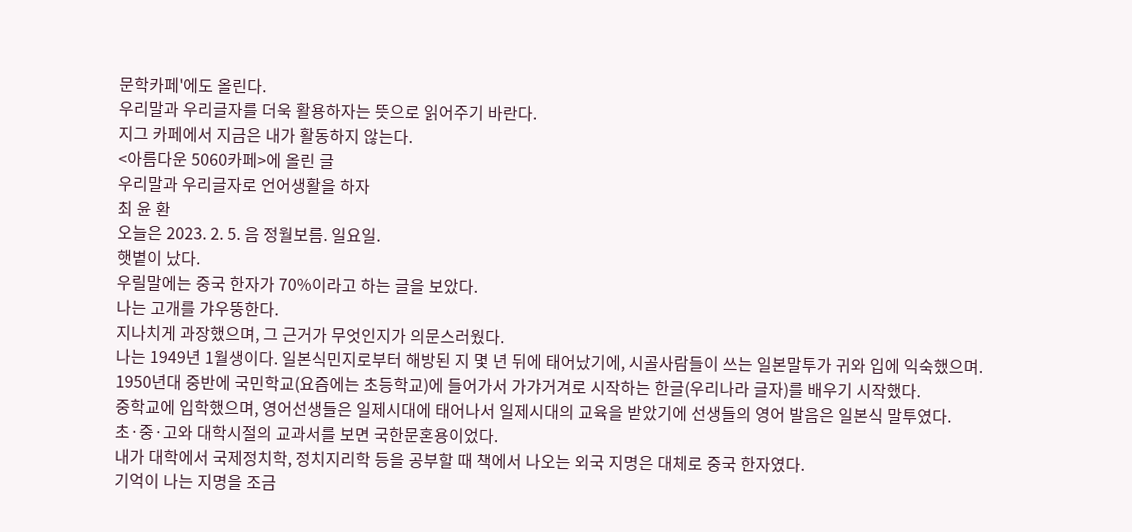문학카페'에도 올린다.
우리말과 우리글자를 더욱 활용하자는 뜻으로 읽어주기 바란다.
지그 카페에서 지금은 내가 활동하지 않는다.
<아름다운 5060카페>에 올린 글
우리말과 우리글자로 언어생활을 하자
최 윤 환
오늘은 2023. 2. 5. 음 정월보름. 일요일.
햇볕이 났다.
우릴말에는 중국 한자가 70%이라고 하는 글을 보았다.
나는 고개를 갸우뚱한다.
지나치게 과장했으며, 그 근거가 무엇인지가 의문스러웠다.
나는 1949년 1월생이다. 일본식민지로부터 해방된 지 몇 년 뒤에 태어났기에, 시골사람들이 쓰는 일본말투가 귀와 입에 익숙했으며.
1950년대 중반에 국민학교(요즘에는 초등학교)에 들어가서 가갸거겨로 시작하는 한글(우리나라 글자)를 배우기 시작했다.
중학교에 입학했으며, 영어선생들은 일제시대에 태어나서 일제시대의 교육을 받았기에 선생들의 영어 발음은 일본식 말투였다.
초·중·고와 대학시절의 교과서를 보면 국한문혼용이었다.
내가 대학에서 국제정치학, 정치지리학 등을 공부할 때 책에서 나오는 외국 지명은 대체로 중국 한자였다.
기억이 나는 지명을 조금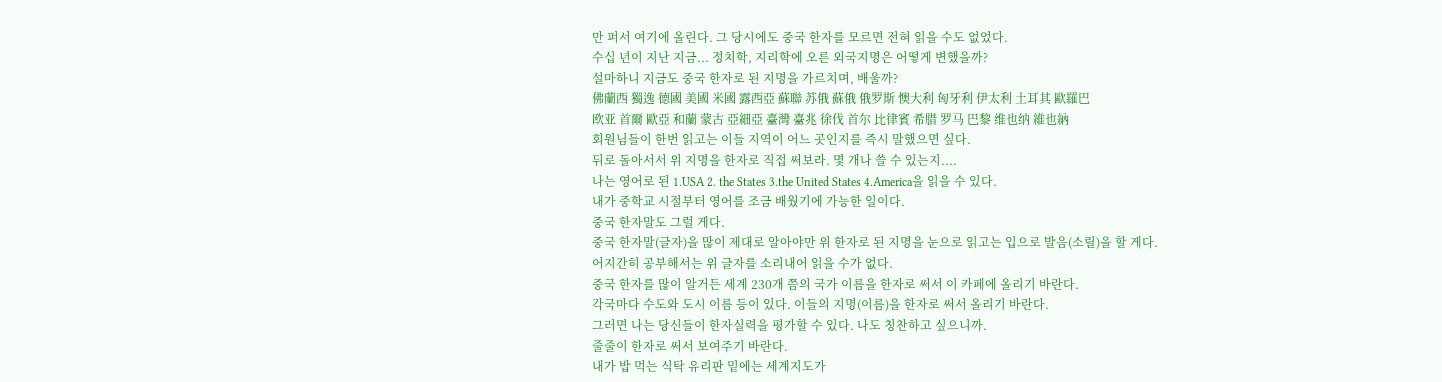만 퍼서 여기에 올린다. 그 당시에도 중국 한자를 모르면 전혀 읽을 수도 없었다.
수십 년이 지난 지금... 정치학, 지리학에 오른 외국지명은 어떻게 변했을까?
설마하니 지금도 중국 한자로 된 지명을 가르치며, 배울까?
佛蘭西 獨逸 德國 美國 米國 露西亞 蘇聯 苏俄 蘇俄 俄罗斯 懊大利 匈牙利 伊太利 土耳其 歐羅巴
欧亚 首爾 歐亞 和蘭 蒙古 亞細亞 臺灣 臺兆 徐伐 首尔 比律賓 希腊 罗马 巴黎 维也纳 維也納
회원님들이 한번 읽고는 이들 지역이 어느 곳인지를 즉시 말했으면 싶다.
뒤로 돌아서서 위 지명을 한자로 직접 써보라. 몇 개나 쓸 수 있는지....
나는 영어로 된 1.USA 2. the States 3.the United States 4.America을 읽을 수 있다.
내가 중학교 시절부터 영어를 조금 배웠기에 가능한 일이다.
중국 한자말도 그럴 게다.
중국 한자말(글자)을 많이 제대로 알아야만 위 한자로 된 지명을 눈으로 읽고는 입으로 발음(소릴)을 할 게다.
어지간히 공부해서는 위 글자를 소리내어 읽을 수가 없다.
중국 한자를 많이 알거든 세계 230개 쯤의 국가 이름을 한자로 써서 이 카페에 올리기 바란다.
각국마다 수도와 도시 이름 등이 있다. 이들의 지명(이름)을 한자로 써서 올리기 바란다.
그러면 나는 당신들이 한자실력을 평가할 수 있다. 나도 칭찬하고 싶으니까.
줄줄이 한자로 써서 보여주기 바란다.
내가 밥 먹는 식탁 유리판 밑에는 세계지도가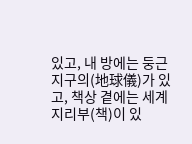있고, 내 방에는 둥근 지구의(地球儀)가 있고, 책상 곁에는 세계지리부(책)이 있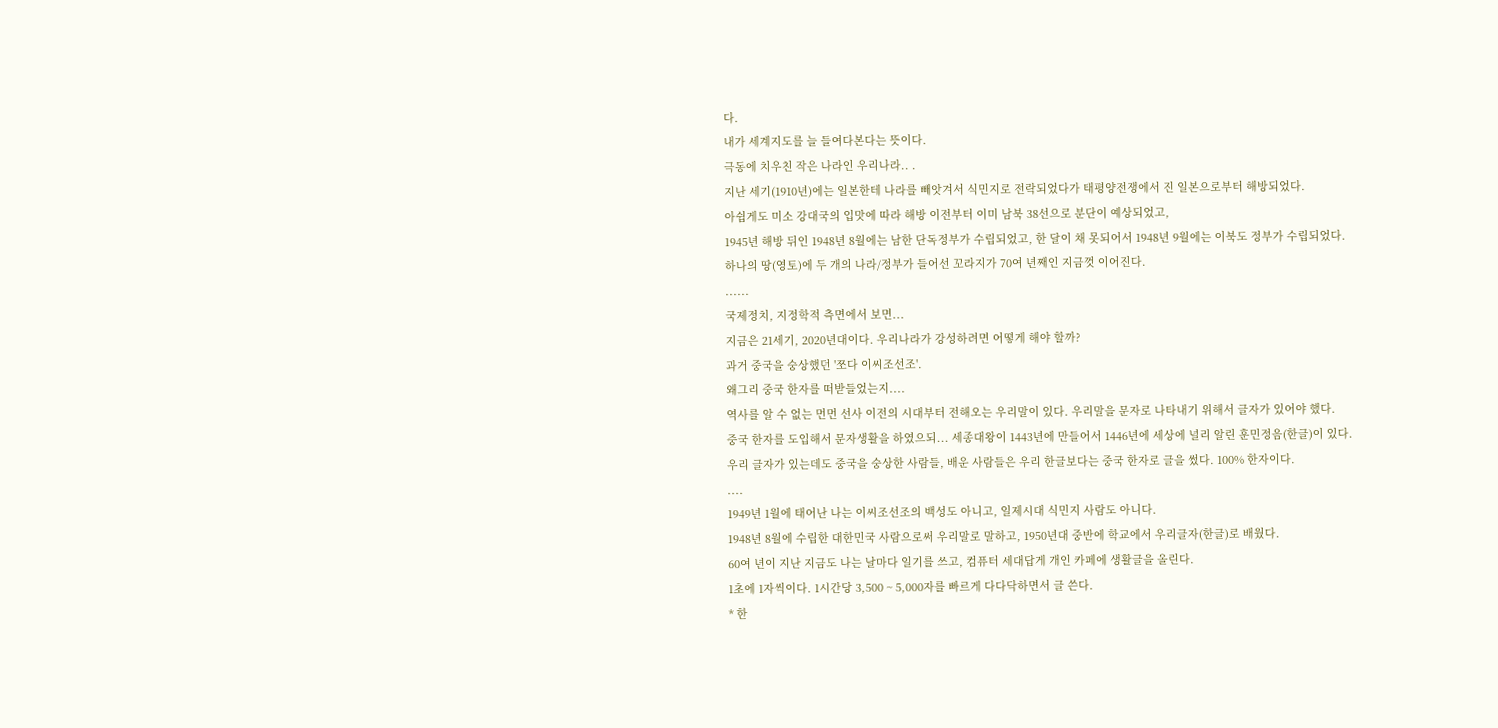다.
내가 세계지도를 늘 들여다본다는 뜻이다.
극동에 치우친 작은 나라인 우리나라.. .
지난 세기(1910년)에는 일본한테 나라를 빼앗겨서 식민지로 전락되었다가 태평양전쟁에서 진 일본으로부터 해방되었다.
아쉽게도 미소 강대국의 입맛에 따라 해방 이전부터 이미 남북 38선으로 분단이 예상되었고,
1945년 해방 뒤인 1948년 8월에는 남한 단독정부가 수립되었고, 한 달이 채 못되어서 1948년 9월에는 이북도 정부가 수립되었다.
하나의 땅(영토)에 두 개의 나라/정부가 들어선 꼬라지가 70여 년째인 지금껏 이어진다.
......
국제정치, 지정학적 측면에서 보면...
지금은 21세기, 2020년대이다. 우리나라가 강성하려면 어떻게 해야 할까?
과거 중국을 숭상했던 '쪼다 이씨조선조'.
왜그리 중국 한자를 떠받들었는지....
역사를 알 수 없는 먼먼 선사 이전의 시대부터 전해오는 우리말이 있다. 우리말을 문자로 나타내기 위해서 글자가 있어야 했다.
중국 한자를 도입해서 문자생활을 하였으되... 세종대왕이 1443년에 만들어서 1446년에 세상에 널리 알린 훈민정음(한글)이 있다.
우리 글자가 있는데도 중국을 숭상한 사람들, 배운 사람들은 우리 한글보다는 중국 한자로 글을 썼다. 100% 한자이다.
....
1949년 1월에 태어난 나는 이씨조선조의 백성도 아니고, 일제시대 식민지 사람도 아니다.
1948년 8월에 수립한 대한민국 사람으로써 우리말로 말하고, 1950년대 중반에 학교에서 우리글자(한글)로 배웠다.
60여 년이 지난 지금도 나는 날마다 일기를 쓰고, 컴퓨터 세대답게 개인 카페에 생활글을 올린다.
1초에 1자씩이다. 1시간당 3,500 ~ 5,000자를 빠르게 다다닥하면서 글 쓴다.
* 한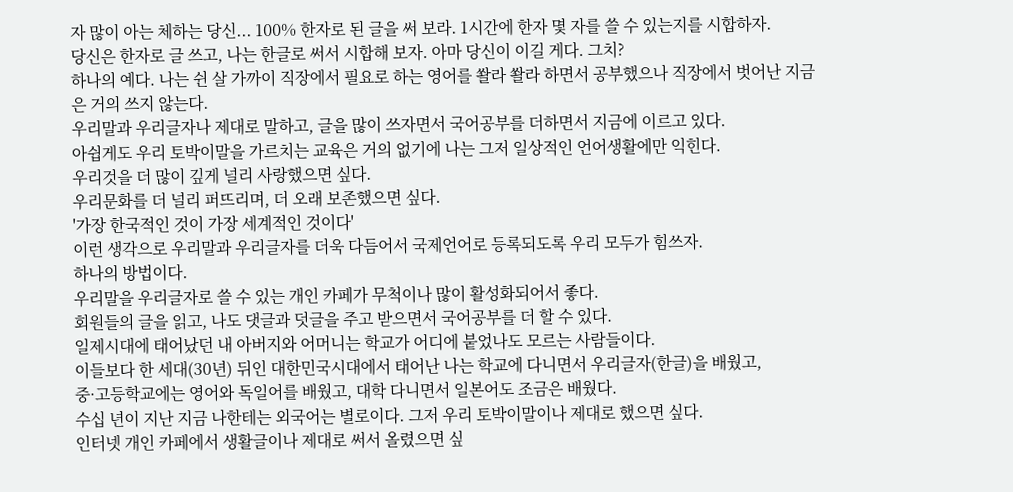자 많이 아는 체하는 당신... 100% 한자로 된 글을 써 보라. 1시간에 한자 몇 자를 쓸 수 있는지를 시합하자.
당신은 한자로 글 쓰고, 나는 한글로 써서 시합해 보자. 아마 당신이 이길 게다. 그치?
하나의 예다. 나는 쉰 살 가까이 직장에서 필요로 하는 영어를 쏼라 쏼라 하면서 공부했으나 직장에서 벗어난 지금은 거의 쓰지 않는다.
우리말과 우리글자나 제대로 말하고, 글을 많이 쓰자면서 국어공부를 더하면서 지금에 이르고 있다.
아쉽게도 우리 토박이말을 가르치는 교육은 거의 없기에 나는 그저 일상적인 언어생활에만 익힌다.
우리것을 더 많이 깊게 널리 사랑했으면 싶다.
우리문화를 더 널리 퍼뜨리며, 더 오래 보존했으면 싶다.
'가장 한국적인 것이 가장 세계적인 것이다'
이런 생각으로 우리말과 우리글자를 더욱 다듬어서 국제언어로 등록되도록 우리 모두가 힘쓰자.
하나의 방법이다.
우리말을 우리글자로 쓸 수 있는 개인 카페가 무척이나 많이 활성화되어서 좋다.
회원들의 글을 읽고, 나도 댓글과 덧글을 주고 받으면서 국어공부를 더 할 수 있다.
일제시대에 태어났던 내 아버지와 어머니는 학교가 어디에 붙었나도 모르는 사람들이다.
이들보다 한 세대(30년) 뒤인 대한민국시대에서 태어난 나는 학교에 다니면서 우리글자(한글)을 배웠고,
중·고등학교에는 영어와 독일어를 배웠고, 대학 다니면서 일본어도 조금은 배웠다.
수십 년이 지난 지금 나한테는 외국어는 별로이다. 그저 우리 토박이말이나 제대로 했으면 싶다.
인터넷 개인 카페에서 생활글이나 제대로 써서 올렸으면 싶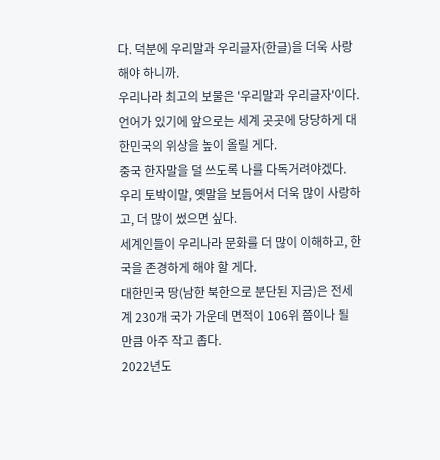다. 덕분에 우리말과 우리글자(한글)을 더욱 사랑해야 하니까.
우리나라 최고의 보물은 '우리말과 우리글자'이다. 언어가 있기에 앞으로는 세계 곳곳에 당당하게 대한민국의 위상을 높이 올릴 게다.
중국 한자말을 덜 쓰도록 나를 다독거려야겠다.
우리 토박이말, 옛말을 보듬어서 더욱 많이 사랑하고, 더 많이 썼으면 싶다.
세계인들이 우리나라 문화를 더 많이 이해하고, 한국을 존경하게 해야 할 게다.
대한민국 땅(남한 북한으로 분단된 지금)은 전세계 230개 국가 가운데 면적이 106위 쯤이나 될 만큼 아주 작고 좁다.
2022년도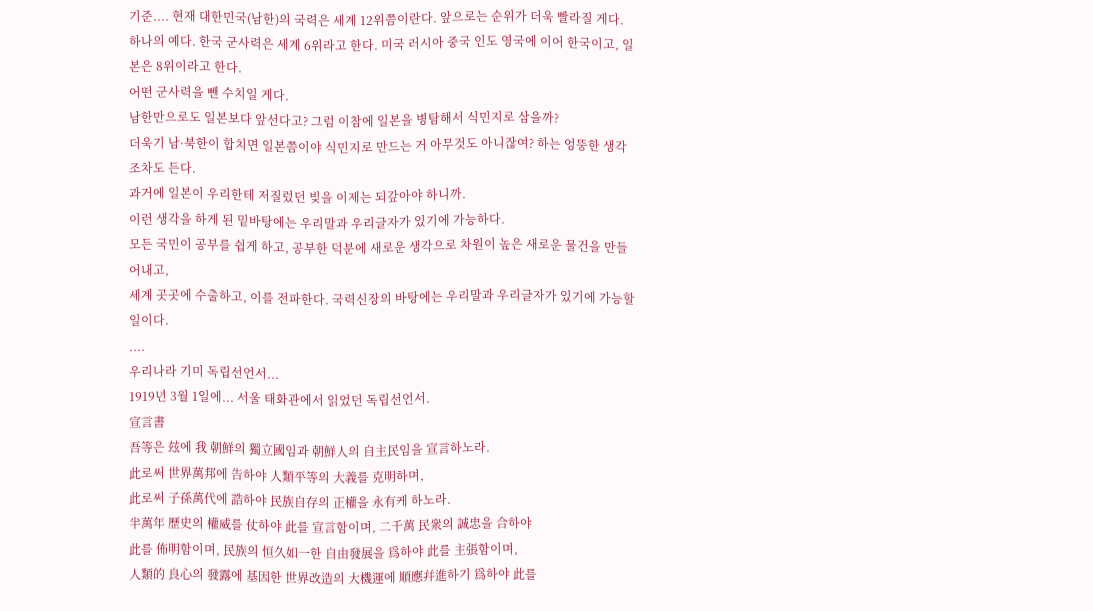기준.... 현재 대한민국(남한)의 국력은 세계 12위쯤이란다. 앞으로는 순위가 더욱 빨라질 게다.
하나의 예다. 한국 군사력은 세계 6위라고 한다. 미국 러시아 중국 인도 영국에 이어 한국이고, 일본은 8위이라고 한다.
어떤 군사력을 뺀 수치일 게다.
남한만으로도 일본보다 앞선다고? 그럼 이참에 일본을 병탐해서 식민지로 삼을까?
더욱기 남·북한이 합치면 일본쯤이야 식민지로 만드는 거 아무것도 아니잖여? 하는 엉뚱한 생각조차도 든다.
과거에 일본이 우리한테 저질렀던 빚을 이제는 되갚아야 하니까.
이런 생각을 하게 된 밑바탕에는 우리말과 우리글자가 있기에 가능하다.
모든 국민이 공부를 쉽게 하고, 공부한 덕분에 새로운 생각으로 차원이 높은 새로운 물건을 만들어내고,
세계 곳곳에 수출하고, 이를 전파한다. 국력신장의 바탕에는 우리말과 우리글자가 있기에 가능할 일이다.
....
우리나라 기미 독립선언서...
1919년 3월 1일에... 서울 태화관에서 읽었던 독립선언서.
宣言書
吾等은 玆에 我 朝鮮의 獨立國임과 朝鮮人의 自主民임을 宣言하노라.
此로써 世界萬邦에 告하야 人類平等의 大義를 克明하며,
此로써 子孫萬代에 誥하야 民族自存의 正權을 永有케 하노라.
半萬年 歷史의 權威를 仗하야 此를 宣言함이며, 二千萬 民衆의 誠忠을 合하야
此를 佈明함이며, 民族의 恒久如一한 自由發展을 爲하야 此를 主張함이며,
人類的 良心의 發露에 基因한 世界改造의 大機運에 順應幷進하기 爲하야 此를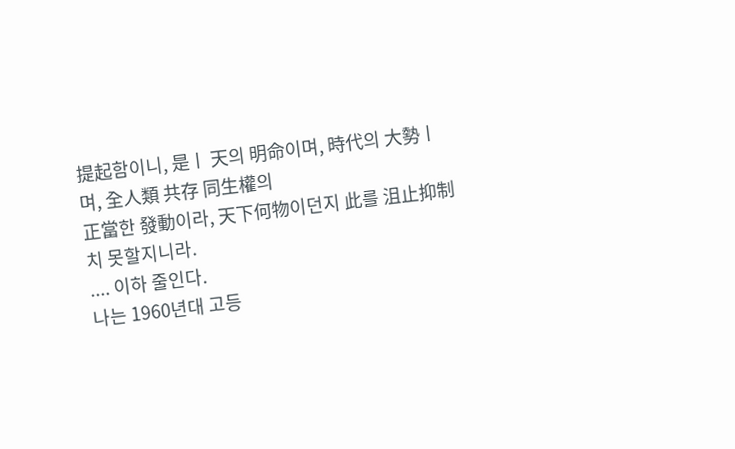提起함이니, 是ㅣ 天의 明命이며, 時代의 大勢ㅣ며, 全人類 共存 同生權의
正當한 發動이라, 天下何物이던지 此를 沮止抑制치 못할지니라.
.... 이하 줄인다.
나는 1960년대 고등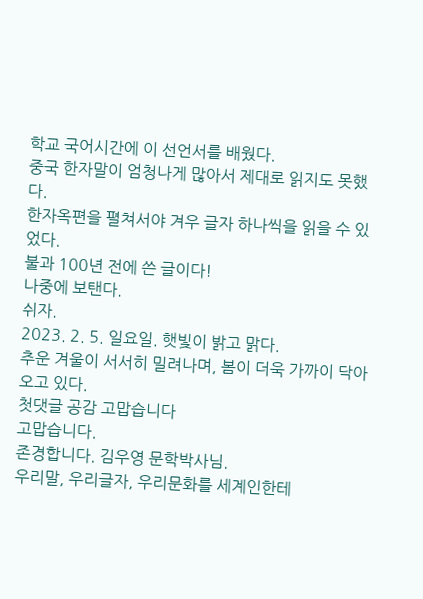학교 국어시간에 이 선언서를 배웠다.
중국 한자말이 엄청나게 많아서 제대로 읽지도 못했다.
한자옥편을 펼쳐서야 겨우 글자 하나씩을 읽을 수 있었다.
불과 100년 전에 쓴 글이다!
나중에 보탠다.
쉬자.
2023. 2. 5. 일요일. 햇빛이 밝고 맑다.
추운 겨울이 서서히 밀려나며, 봄이 더욱 가까이 닥아오고 있다.
첫댓글 공감 고맙습니다
고맙습니다.
존경합니다. 김우영 문학박사님.
우리말, 우리글자, 우리문화를 세계인한테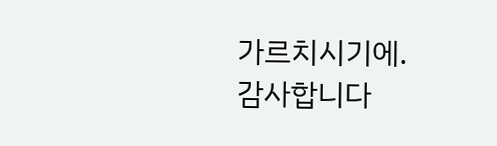가르치시기에.
감사합니다